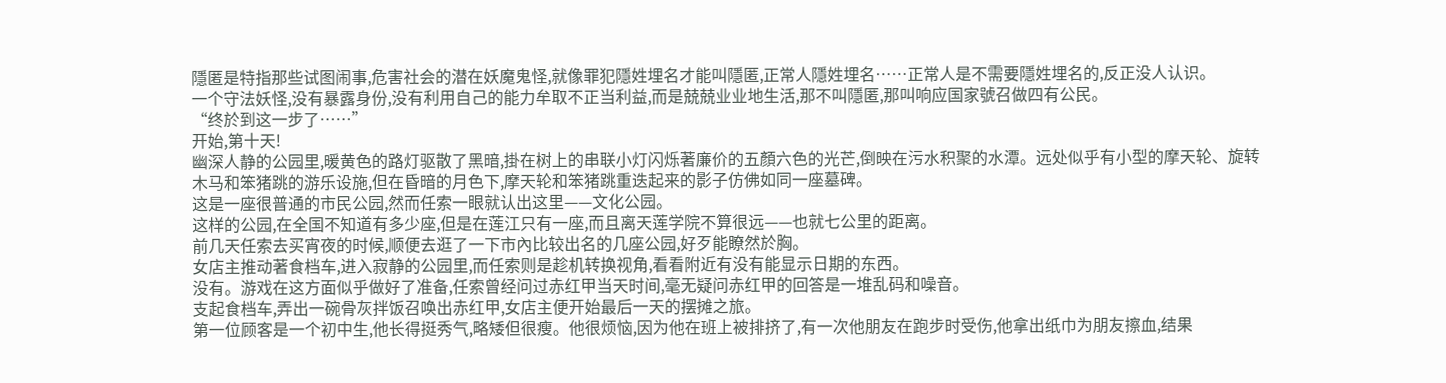隱匿是特指那些试图闹事,危害社会的潜在妖魔鬼怪,就像罪犯隱姓埋名才能叫隱匿,正常人隱姓埋名……正常人是不需要隱姓埋名的,反正没人认识。
一个守法妖怪,没有暴露身份,没有利用自己的能力牟取不正当利益,而是兢兢业业地生活,那不叫隱匿,那叫响应国家號召做四有公民。
“终於到这一步了……”
开始,第十天!
幽深人静的公园里,暖黄色的路灯驱散了黑暗,掛在树上的串联小灯闪烁著廉价的五顏六色的光芒,倒映在污水积聚的水潭。远处似乎有小型的摩天轮、旋转木马和笨猪跳的游乐设施,但在昏暗的月色下,摩天轮和笨猪跳重迭起来的影子仿佛如同一座墓碑。
这是一座很普通的市民公园,然而任索一眼就认出这里——文化公园。
这样的公园,在全国不知道有多少座,但是在莲江只有一座,而且离天莲学院不算很远——也就七公里的距离。
前几天任索去买宵夜的时候,顺便去逛了一下市內比较出名的几座公园,好歹能瞭然於胸。
女店主推动著食档车,进入寂静的公园里,而任索则是趁机转换视角,看看附近有没有能显示日期的东西。
没有。游戏在这方面似乎做好了准备,任索曾经问过赤红甲当天时间,毫无疑问赤红甲的回答是一堆乱码和噪音。
支起食档车,弄出一碗骨灰拌饭召唤出赤红甲,女店主便开始最后一天的摆摊之旅。
第一位顾客是一个初中生,他长得挺秀气,略矮但很瘦。他很烦恼,因为他在班上被排挤了,有一次他朋友在跑步时受伤,他拿出纸巾为朋友擦血,结果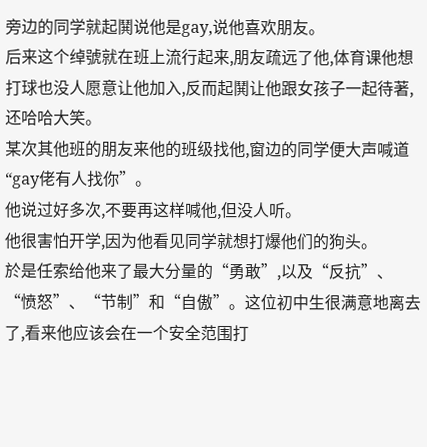旁边的同学就起鬨说他是gay,说他喜欢朋友。
后来这个绰號就在班上流行起来,朋友疏远了他,体育课他想打球也没人愿意让他加入,反而起鬨让他跟女孩子一起待著,还哈哈大笑。
某次其他班的朋友来他的班级找他,窗边的同学便大声喊道“gay佬有人找你”。
他说过好多次,不要再这样喊他,但没人听。
他很害怕开学,因为他看见同学就想打爆他们的狗头。
於是任索给他来了最大分量的“勇敢”,以及“反抗”、“愤怒”、“节制”和“自傲”。这位初中生很满意地离去了,看来他应该会在一个安全范围打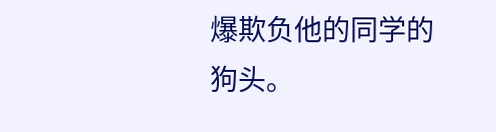爆欺负他的同学的狗头。